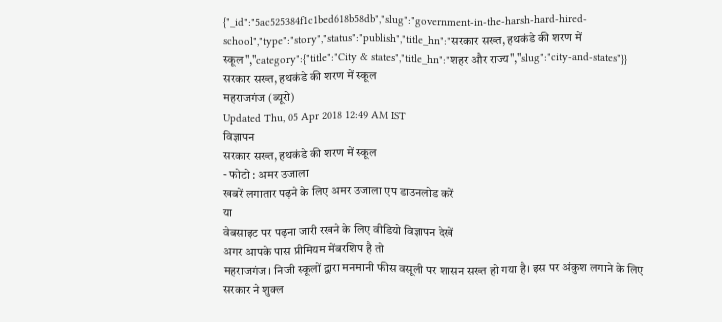{"_id":"5ac525384f1c1bed618b58db","slug":"government-in-the-harsh-hard-hired-school","type":"story","status":"publish","title_hn":"सरकार सख्त, हथकंडे की शरण में स्कूल","category":{"title":"City & states","title_hn":"शहर और राज्य","slug":"city-and-states"}}
सरकार सख्त, हथकंडे की शरण में स्कूल
महराजगंज (ब्यूरो)
Updated Thu, 05 Apr 2018 12:49 AM IST
विज्ञापन
सरकार सख्त, हथकंडे की शरण में स्कूल
- फोटो : अमर उजाला
खबरें लगातार पढ़ने के लिए अमर उजाला एप डाउनलोड करें
या
वेबसाइट पर पढ़ना जारी रखने के लिए वीडियो विज्ञापन देखें
अगर आपके पास प्रीमियम मेंबरशिप है तो
महराजगंज। निजी स्कूलों द्वारा मनमानी फीस वसूली पर शासन सख्त हो गया है। इस पर अंकुश लगाने के लिए सरकार ने शुक्ल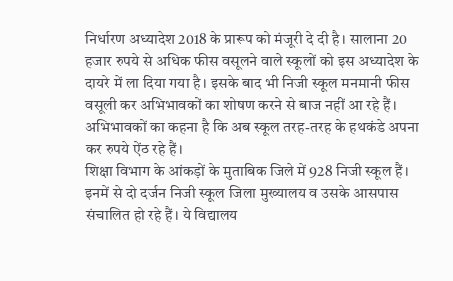निर्धारण अध्यादेश 2018 के प्रारूप को मंजूरी दे दी है। सालाना 20 हजार रुपये से अधिक फीस वसूलने वाले स्कूलों को इस अध्यादेश के दायरे में ला दिया गया है। इसके बाद भी निजी स्कूल मनमानी फीस वसूली कर अभिभावकों का शोषण करने से बाज नहीं आ रहे हैं। अभिभावकों का कहना है कि अब स्कूल तरह-तरह के हथकंडे अपना कर रुपये ऐंठ रहे हैं।
शिक्षा विभाग के आंकड़ों के मुताबिक जिले में 928 निजी स्कूल हैं। इनमें से दो दर्जन निजी स्कूल जिला मुख्यालय व उसके आसपास संचालित हो रहे हैं। ये विद्यालय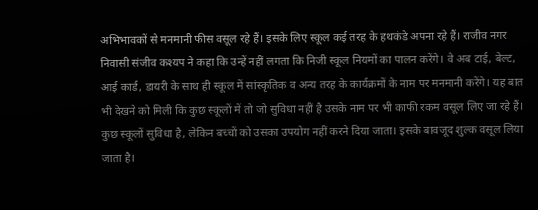अभिभावकों से मनमानी फीस वसूल रहे हैं। इसके लिए स्कूल कई तरह के हथकंडे अपना रहे हैं। राजीव नगर निवासी संजीव कश्यप ने कहा कि उन्हें नहीं लगता कि निजी स्कूल नियमों का पालन करेंगे। वे अब टाई, बेल्ट, आई कार्ड, डायरी के साथ ही स्कूल में सांस्कृतिक व अन्य तरह के कार्यक्रमों के नाम पर मनमानी करेंगे। यह बात भी देखने को मिली कि कुछ स्कूलों में तो जो सुविधा नहीं है उसके नाम पर भी काफी रकम वसूल लिए जा रहे हैं। कुछ स्कूलों सुविधा है, लेकिन बच्चों को उसका उपयोग नहीं करने दिया जाता। इसके बावजूद शुल्क वसूल लिया जाता है।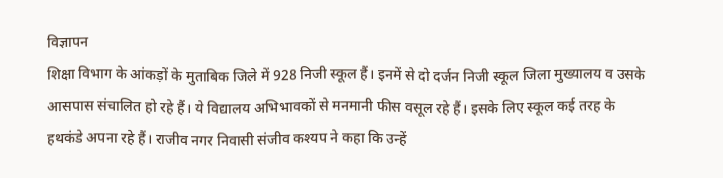विज्ञापन
शिक्षा विभाग के आंकड़ों के मुताबिक जिले में 928 निजी स्कूल हैं। इनमें से दो दर्जन निजी स्कूल जिला मुख्यालय व उसके आसपास संचालित हो रहे हैं। ये विद्यालय अभिभावकों से मनमानी फीस वसूल रहे हैं। इसके लिए स्कूल कई तरह के हथकंडे अपना रहे हैं। राजीव नगर निवासी संजीव कश्यप ने कहा कि उन्हें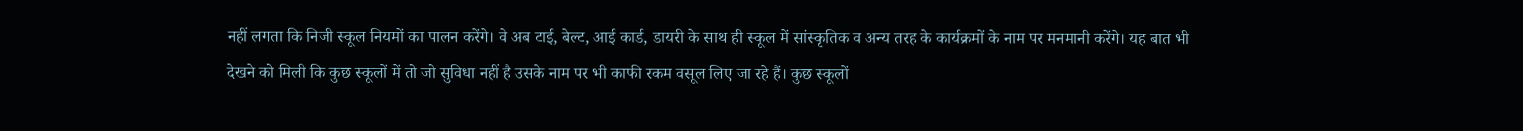नहीं लगता कि निजी स्कूल नियमों का पालन करेंगे। वे अब टाई, बेल्ट, आई कार्ड, डायरी के साथ ही स्कूल में सांस्कृतिक व अन्य तरह के कार्यक्रमों के नाम पर मनमानी करेंगे। यह बात भी देखने को मिली कि कुछ स्कूलों में तो जो सुविधा नहीं है उसके नाम पर भी काफी रकम वसूल लिए जा रहे हैं। कुछ स्कूलों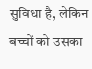सुविधा है, लेकिन बच्चों को उसका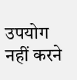उपयोग नहीं करने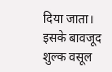दिया जाता। इसके बावजूद शुल्क वसूल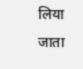लिया जाता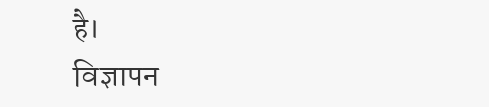है।
विज्ञापन